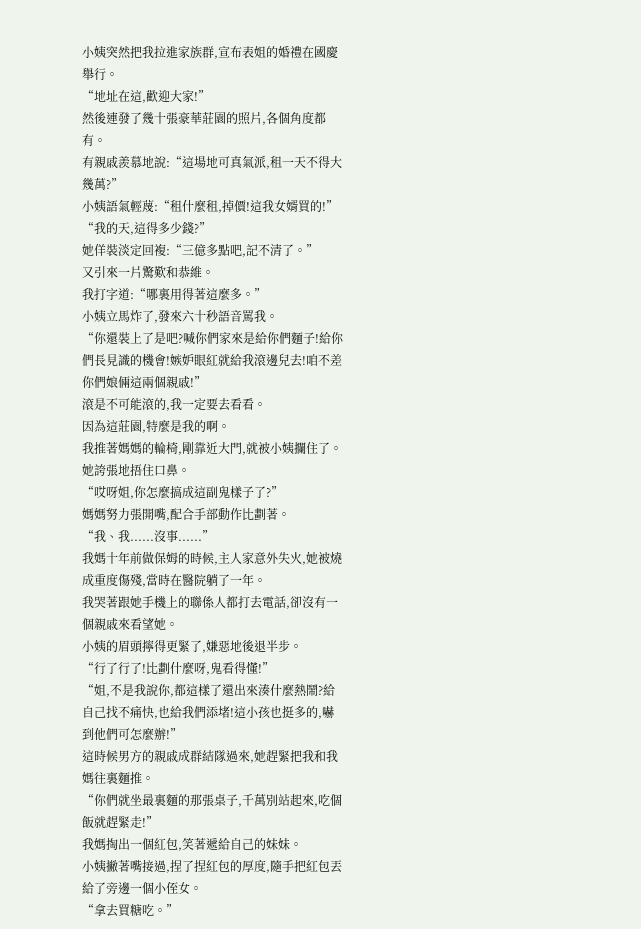小姨突然把我拉進家族群,宣布表姐的婚禮在國慶舉行。
“地址在這,歡迎大家!”
然後連發了幾十張豪華莊園的照片,各個角度都有。
有親戚羨慕地說:“這場地可真氣派,租一天不得大幾萬?”
小姨語氣輕蔑:“租什麼租,掉價!這我女婿買的!”
“我的天,這得多少錢?”
她佯裝淡定回複:“三億多點吧,記不清了。”
又引來一片驚歎和恭維。
我打字道:“哪裏用得著這麼多。”
小姨立馬炸了,發來六十秒語音罵我。
“你還裝上了是吧?喊你們家來是給你們麵子!給你們長見識的機會!嫉妒眼紅就給我滾邊兒去!咱不差你們娘倆這兩個親戚!”
滾是不可能滾的,我一定要去看看。
因為這莊園,特麼是我的啊。
我推著媽媽的輪椅,剛靠近大門,就被小姨攔住了。
她誇張地捂住口鼻。
“哎呀姐,你怎麼搞成這副鬼樣子了?”
媽媽努力張開嘴,配合手部動作比劃著。
“我、我......沒事......”
我媽十年前做保姆的時候,主人家意外失火,她被燒成重度傷殘,當時在醫院躺了一年。
我哭著跟她手機上的聯係人都打去電話,卻沒有一個親戚來看望她。
小姨的眉頭擰得更緊了,嫌惡地後退半步。
“行了行了!比劃什麼呀,鬼看得懂!”
“姐,不是我說你,都這樣了還出來湊什麼熱鬧?給自己找不痛快,也給我們添堵!這小孩也挺多的,嚇到他們可怎麼辦!”
這時候男方的親戚成群結隊過來,她趕緊把我和我媽往裏麵推。
“你們就坐最裏麵的那張桌子,千萬別站起來,吃個飯就趕緊走!”
我媽掏出一個紅包,笑著遞給自己的妹妹。
小姨撇著嘴接過,捏了捏紅包的厚度,隨手把紅包丟給了旁邊一個小侄女。
“拿去買糖吃。”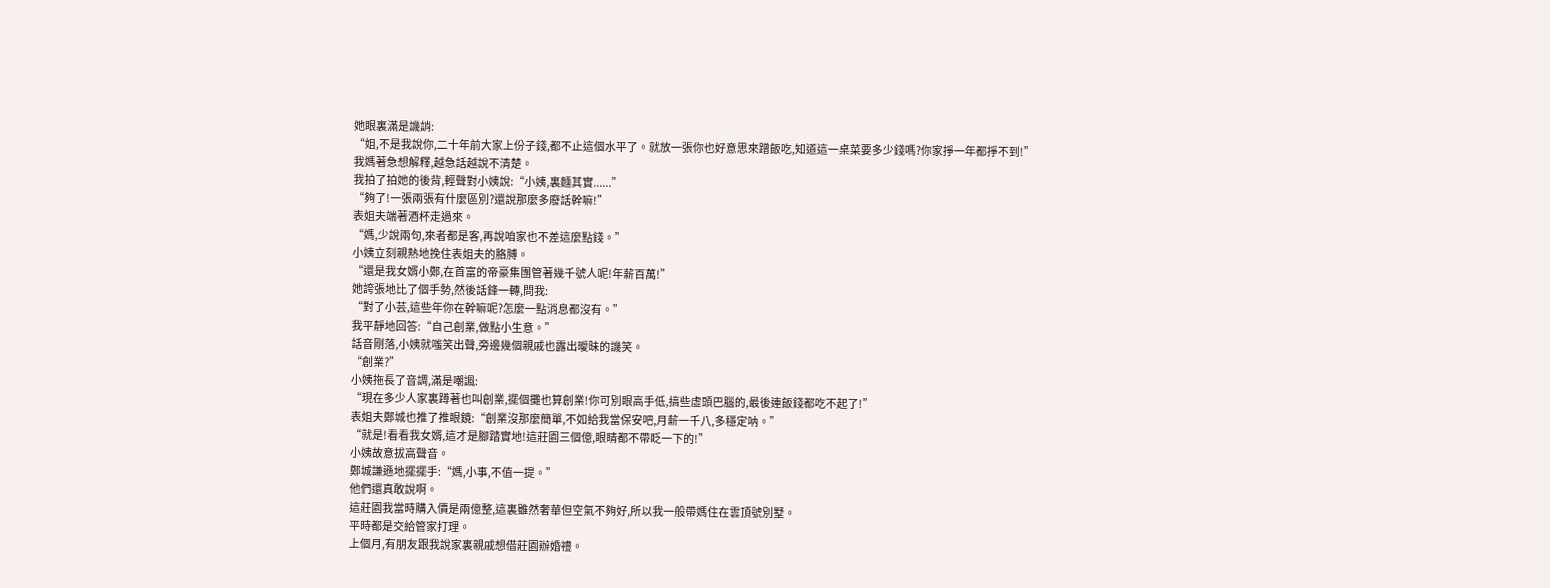她眼裏滿是譏誚:
“姐,不是我說你,二十年前大家上份子錢,都不止這個水平了。就放一張你也好意思來蹭飯吃,知道這一桌菜要多少錢嗎?你家掙一年都掙不到!”
我媽著急想解釋,越急話越說不清楚。
我拍了拍她的後背,輕聲對小姨說:“小姨,裏麵其實......”
“夠了!一張兩張有什麼區別?還說那麼多廢話幹嘛!”
表姐夫端著酒杯走過來。
“媽,少說兩句,來者都是客,再說咱家也不差這麼點錢。”
小姨立刻親熱地挽住表姐夫的胳膊。
“還是我女婿小鄭,在首富的帝豪集團管著幾千號人呢!年薪百萬!”
她誇張地比了個手勢,然後話鋒一轉,問我:
“對了小芸,這些年你在幹嘛呢?怎麼一點消息都沒有。”
我平靜地回答:“自己創業,做點小生意。”
話音剛落,小姨就嗤笑出聲,旁邊幾個親戚也露出曖昧的譏笑。
“創業?”
小姨拖長了音調,滿是嘲諷:
“現在多少人家裏蹲著也叫創業,擺個攤也算創業!你可別眼高手低,搞些虛頭巴腦的,最後連飯錢都吃不起了!”
表姐夫鄭城也推了推眼鏡:“創業沒那麼簡單,不如給我當保安吧,月薪一千八,多穩定呐。”
“就是!看看我女婿,這才是腳踏實地!這莊園三個億,眼睛都不帶眨一下的!”
小姨故意拔高聲音。
鄭城謙遜地擺擺手:“媽,小事,不值一提。”
他們還真敢說啊。
這莊園我當時購入價是兩億整,這裏雖然奢華但空氣不夠好,所以我一般帶媽住在雲頂號別墅。
平時都是交給管家打理。
上個月,有朋友跟我說家裏親戚想借莊園辦婚禮。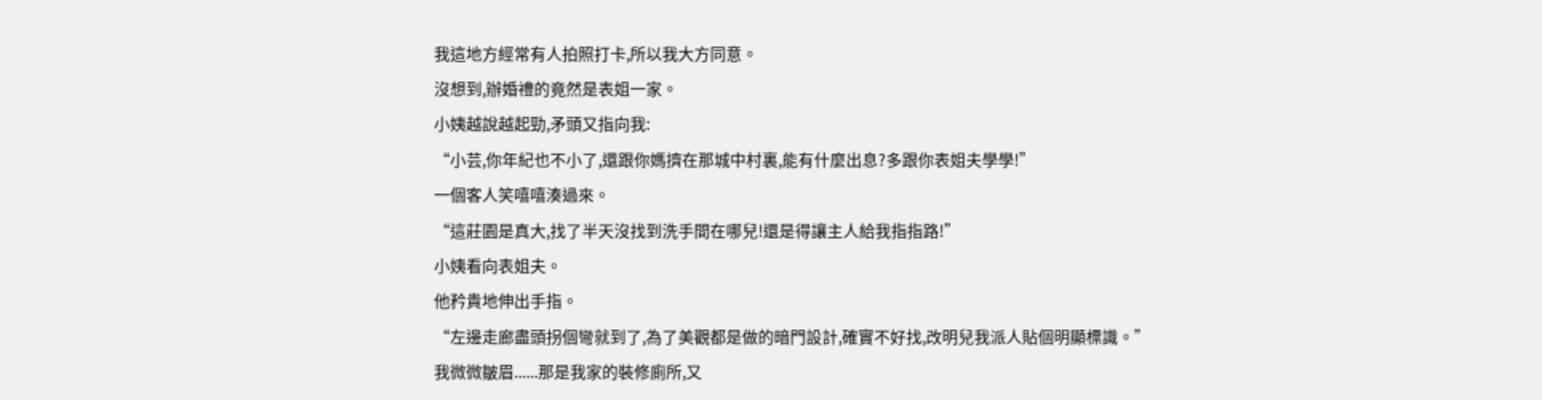我這地方經常有人拍照打卡,所以我大方同意。
沒想到,辦婚禮的竟然是表姐一家。
小姨越說越起勁,矛頭又指向我:
“小芸,你年紀也不小了,還跟你媽擠在那城中村裏,能有什麼出息?多跟你表姐夫學學!”
一個客人笑嘻嘻湊過來。
“這莊園是真大,找了半天沒找到洗手間在哪兒!還是得讓主人給我指指路!”
小姨看向表姐夫。
他矜貴地伸出手指。
“左邊走廊盡頭拐個彎就到了,為了美觀都是做的暗門設計,確實不好找,改明兒我派人貼個明顯標識。”
我微微皺眉......那是我家的裝修廁所,又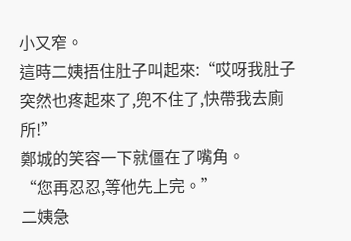小又窄。
這時二姨捂住肚子叫起來:“哎呀我肚子突然也疼起來了,兜不住了,快帶我去廁所!”
鄭城的笑容一下就僵在了嘴角。
“您再忍忍,等他先上完。”
二姨急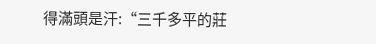得滿頭是汗:“三千多平的莊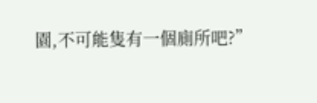園,不可能隻有一個廁所吧?”